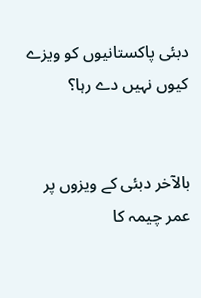دبئی پاکستانیوں کو ویزے کیوں نہیں دے رہا؟


بالآخر دبئی کے ویزوں پر عمر چیمہ کا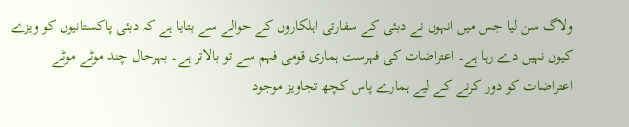ولاگ سن لیا جس میں انہوں نے دبئی کے سفارتی اہلکاروں کے حوالے سے بتایا ہے کہ دبئی پاکستانیوں کو ویزے کیوں نہیں دے رہا ہے۔ اعتراضات کی فہرست ہماری قومی فہم سے تو بالاتر ہے۔ بہرحال چند موٹے موٹے اعتراضات کو دور کرنے کے لیے ہمارے پاس کچھ تجاویز موجود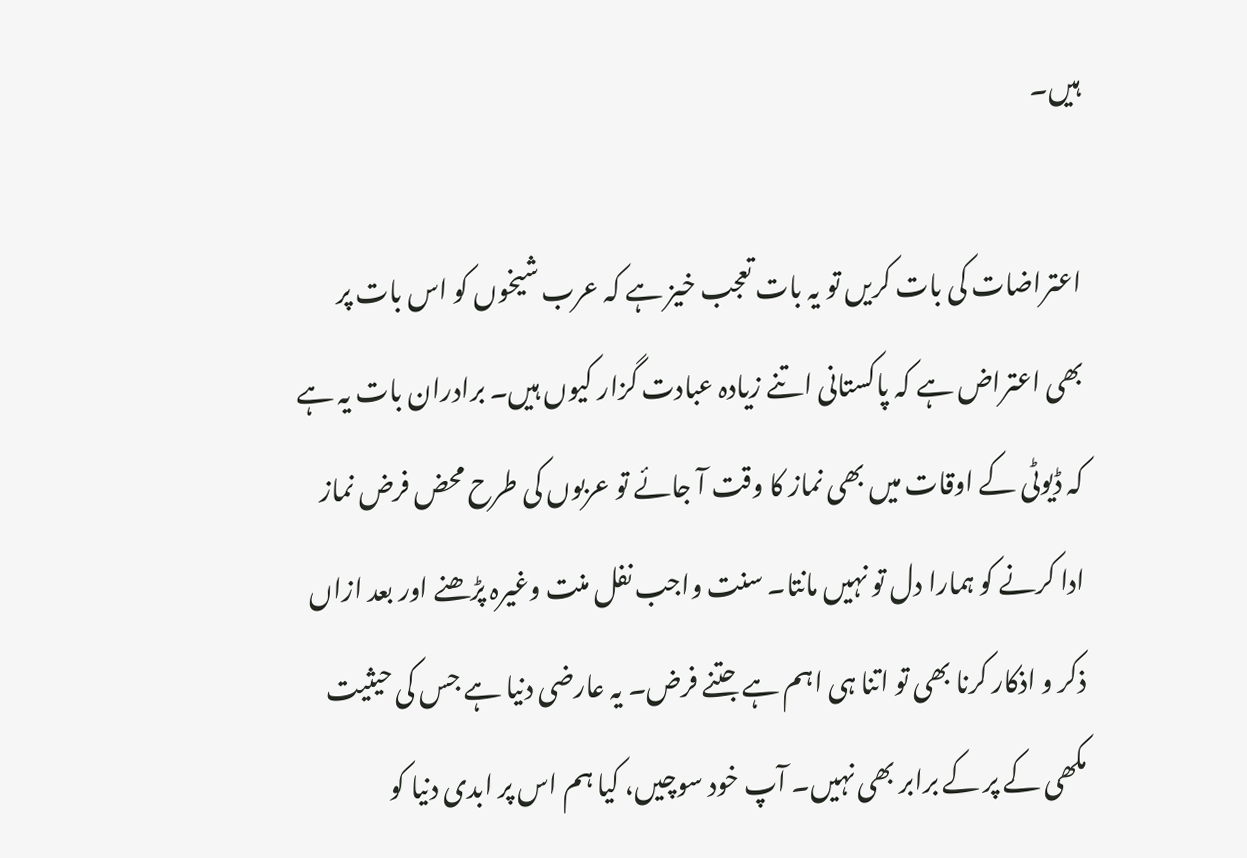ہیں۔

اعتراضات کی بات کریں تو یہ بات تعجب خیز ہے کہ عرب شیخوں کو اس بات پر بھی اعتراض ہے کہ پاکستانی اتنے زیادہ عبادت گزار کیوں ہیں۔ برادران بات یہ ہے کہ ڈیوٹی کے اوقات میں بھی نماز کا وقت آ جائے تو عربوں کی طرح محض فرض نماز ادا کرنے کو ہمارا دل تو نہیں مانتا۔ سنت واجب نفل منت وغیرہ پڑھنے اور بعد ازاں ذکر و اذکار کرنا بھی تو اتنا ہی اہم ہے جتنے فرض۔ یہ عارضی دنیا ہے جس کی حیثیت مکھی کے پر کے برابر بھی نہیں۔ آپ خود سوچیں، کیا ہم اس پر ابدی دنیا کو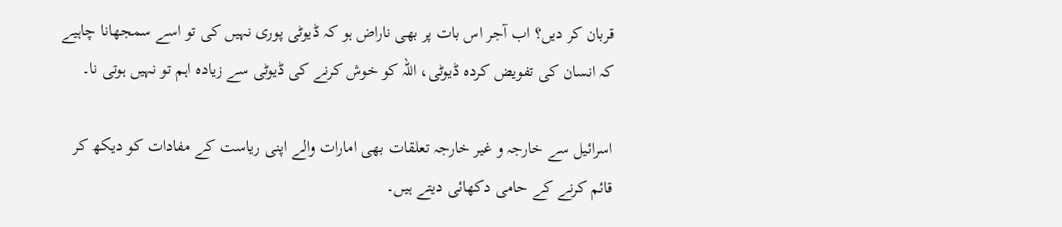قربان کر دیں؟ اب آجر اس بات پر بھی ناراض ہو کہ ڈیوٹی پوری نہیں کی تو اسے سمجھانا چاہیے کہ انسان کی تفویض کردہ ڈیوٹی، اللہ کو خوش کرنے کی ڈیوٹی سے زیادہ اہم تو نہیں ہوتی نا۔

اسرائیل سے خارجہ و غیر خارجہ تعلقات بھی امارات والے اپنی ریاست کے مفادات کو دیکھ کر قائم کرنے کے حامی دکھائی دیتے ہیں۔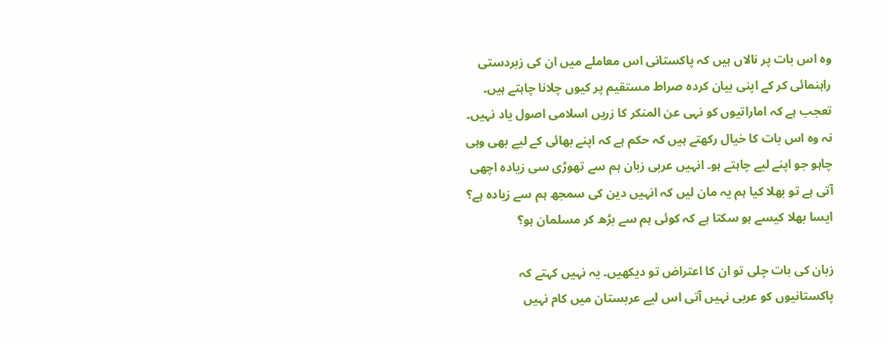وہ اس بات پر نالاں ہیں کہ پاکستانی اس معاملے میں ان کی زبردستی راہنمائی کر کے اپنی بیان کردہ صراط مستقیم پر کیوں چلانا چاہتے ہیں۔ تعجب ہے کہ اماراتیوں کو نہی عن المنکر کا زریں اسلامی اصول یاد نہیں۔ نہ وہ اس بات کا خیال رکھتے ہیں کہ حکم ہے کہ اپنے بھائی کے لیے بھی وہی چاہو جو اپنے لیے چاہتے ہو۔ انہیں عربی زبان ہم سے تھوڑی سی زیادہ اچھی آتی ہے تو بھلا کیا ہم یہ مان لیں کہ انہیں دین کی سمجھ ہم سے زیادہ ہے؟ ایسا بھلا کیسے ہو سکتا ہے کہ کوئی ہم سے بڑھ کر مسلمان ہو؟

زبان کی بات چلی تو ان کا اعتراض تو دیکھیں۔ یہ نہیں کہتے کہ پاکستانیوں کو عربی نہیں آتی اس لیے عربستان میں کام نہیں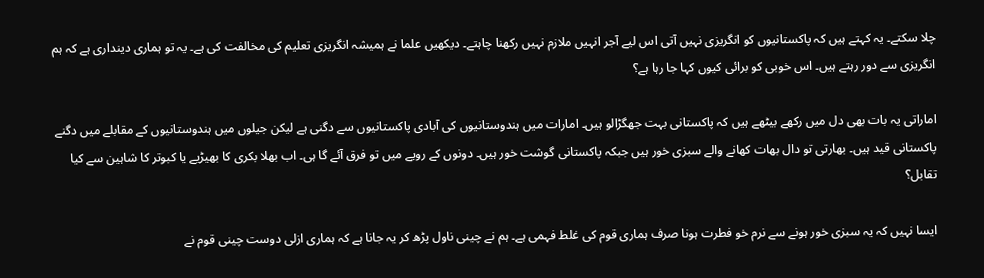چلا سکتے۔ یہ کہتے ہیں کہ پاکستانیوں کو انگریزی نہیں آتی اس لیے آجر انہیں ملازم نہیں رکھنا چاہتے۔ دیکھیں علما نے ہمیشہ انگریزی تعلیم کی مخالفت کی ہے۔ یہ تو ہماری دینداری ہے کہ ہم انگریزی سے دور رہتے ہیں۔ اس خوبی کو برائی کیوں کہا جا رہا ہے؟

اماراتی یہ بات بھی دل میں رکھے بیٹھے ہیں کہ پاکستانی بہت جھگڑالو ہیں۔ امارات میں ہندوستانیوں کی آبادی پاکستانیوں سے دگنی ہے لیکن جیلوں میں ہندوستانیوں کے مقابلے میں دگنے پاکستانی قید ہیں۔ بھارتی تو دال بھات کھانے والے سبزی خور ہیں جبکہ پاکستانی گوشت خور ہیں۔ دونوں کے رویے میں تو فرق آئے گا ہی۔ اب بھلا بکری کا بھیڑیے یا کبوتر کا شاہین سے کیا تقابل؟

ایسا نہیں کہ یہ سبزی خور ہونے سے نرم خو فطرت ہونا صرف ہماری قوم کی غلط فہمی ہے۔ ہم نے چینی ناول پڑھ کر یہ جانا ہے کہ ہماری ازلی دوست چینی قوم نے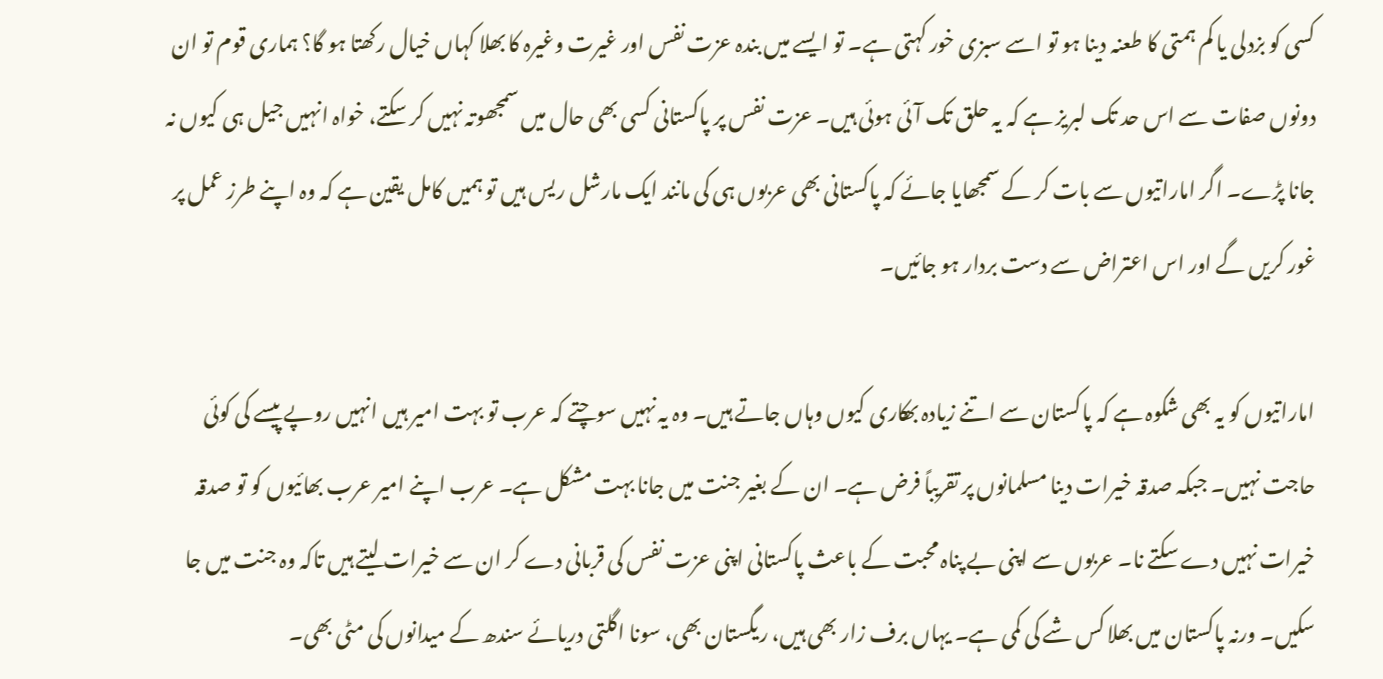کسی کو بزدلی یا کم ہمتی کا طعنہ دینا ہو تو اسے سبزی خور کہتی ہے۔ تو ایسے میں بندہ عزت نفس اور غیرت وغیرہ کا بھلا کہاں خیال رکھتا ہو گا؟ ہماری قوم تو ان دونوں صفات سے اس حد تک لبریز ہے کہ یہ حلق تک آئی ہوئی ہیں۔ عزت نفس پر پاکستانی کسی بھی حال میں سمجھوتہ نہیں کر سکتے، خواہ انہیں جیل ہی کیوں نہ جانا پڑے۔ اگر اماراتیوں سے بات کر کے سمجھایا جائے کہ پاکستانی بھی عربوں ہی کی مانند ایک مارشل ریس ہیں تو ہمیں کامل یقین ہے کہ وہ اپنے طرز عمل پر غور کریں گے اور اس اعتراض سے دست بردار ہو جائیں۔

اماراتیوں کو یہ بھی شکوہ ہے کہ پاکستان سے اتنے زیادہ بھکاری کیوں وہاں جاتے ہیں۔ وہ یہ نہیں سوچتے کہ عرب تو بہت امیر ہیں انہیں روپے پیسے کی کوئی حاجت نہیں۔ جبکہ صدقہ خیرات دینا مسلمانوں پر تقریباً فرض ہے۔ ان کے بغیر جنت میں جانا بہت مشکل ہے۔ عرب اپنے امیر عرب بھائیوں کو تو صدقہ خیرات نہیں دے سکتے نا۔ عربوں سے اپنی بے پناہ محبت کے باعث پاکستانی اپنی عزت نفس کی قربانی دے کر ان سے خیرات لیتے ہیں تاکہ وہ جنت میں جا سکیں۔ ورنہ پاکستان میں بھلا کس شے کی کمی ہے۔ یہاں برف زار بھی ہیں، ریگستان بھی، سونا اگلتی دریائے سندھ کے میدانوں کی مٹی بھی۔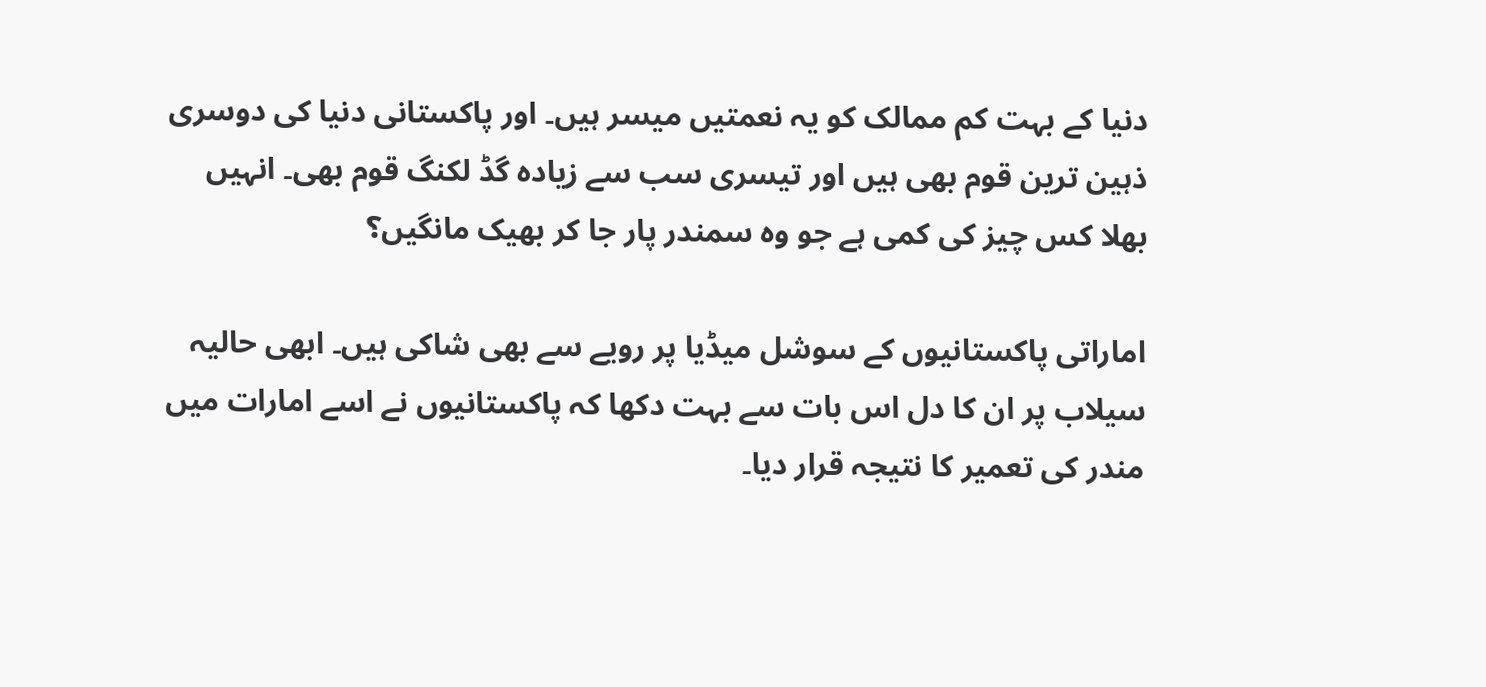دنیا کے بہت کم ممالک کو یہ نعمتیں میسر ہیں۔ اور پاکستانی دنیا کی دوسری ذہین ترین قوم بھی ہیں اور تیسری سب سے زیادہ گڈ لکنگ قوم بھی۔ انہیں بھلا کس چیز کی کمی ہے جو وہ سمندر پار جا کر بھیک مانگیں؟

اماراتی پاکستانیوں کے سوشل میڈیا پر رویے سے بھی شاکی ہیں۔ ابھی حالیہ سیلاب پر ان کا دل اس بات سے بہت دکھا کہ پاکستانیوں نے اسے امارات میں مندر کی تعمیر کا نتیجہ قرار دیا۔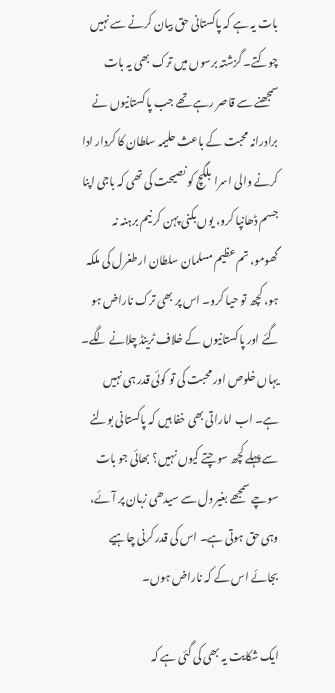بات یہ ہے کہ پاکستانی حق بیان کرنے سے نہیں چوکتے۔ گزشتہ برسوں میں ترک بھی یہ بات سمجھنے سے قاصر رہے تھے جب پاکستانیوں نے برادرانہ محبت کے باعث حلیمہ سلطان کا کردار ادا کرنے والی اسرا بلگچ کو نصیحت کی تھی کہ باجی اپنا جسم ڈھانپا کرو، یوں بکنی پہن کر نیم برہنہ نہ گھومو، تم عظیم مسلمان سلطان ارطغرل کی ملکہ ہو، کچھ تو حیا کرو۔ اس پر بھی ترک ناراض ہو گئے اور پاکستانیوں کے خلاف ٹرینڈ چلانے لگے۔ یہاں خلوص اور محبت کی تو کوئی قدر ہی نہیں ہے۔ اب اماراتی بھی خفا ہیں کہ پاکستانی بولنے سے پہلے کچھ سوچتے کیوں نہیں؟ بھائی جو بات سوچے سمجھے بغیر دل سے سیدھی زبان پر آئے، وہی حق ہوتی ہے۔ اس کی قدر کرنی چاہیے بجائے اس کے کہ ناراض ہوں۔

ایک شکایت یہ بھی کی گئی ہے کہ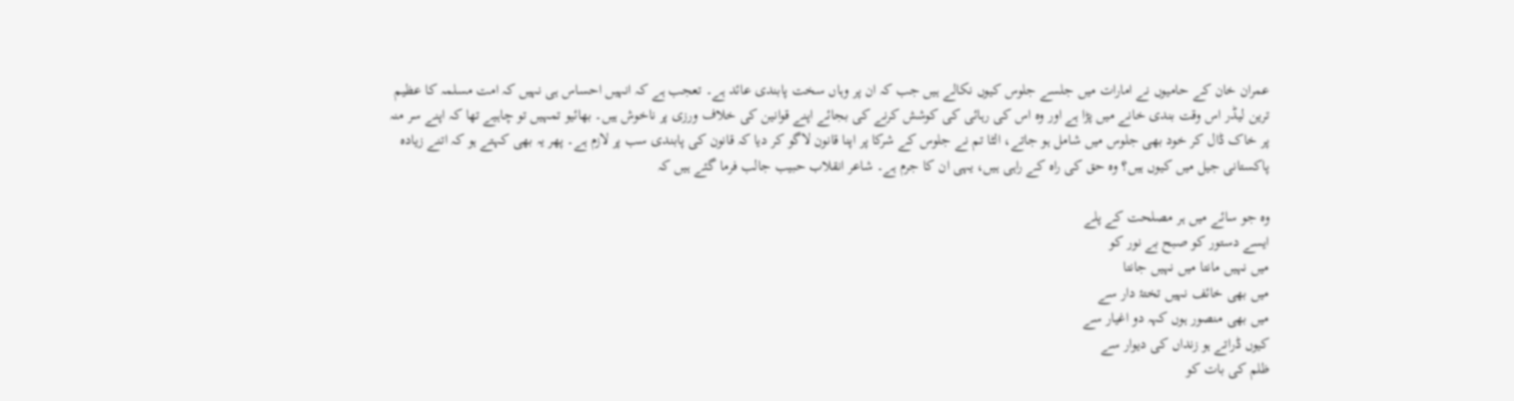عمران خان کے حامیوں نے امارات میں جلسے جلوس کیوں نکالے ہیں جب کہ ان پر وہاں سخت پابندی عائد ہے۔ تعجب ہے کہ انہیں احساس ہی نہیں کہ امت مسلمہ کا عظیم ترین لیڈر اس وقت بندی خانے میں پڑا ہے اور وہ اس کی رہائی کی کوشش کرنے کی بجائے اپنے قوانین کی خلاف ورزی پر ناخوش ہیں۔ بھائیو تمہیں تو چاہیے تھا کہ اپنے سر منہ پر خاک ڈال کر خود بھی جلوس میں شامل ہو جاتے، الٹا تم نے جلوس کے شرکا پر اپنا قانون لاگو کر دیا کہ قانون کی پابندی سب پر لازم ہے۔ پھر یہ بھی کہتے ہو کہ اتنے زیادہ پاکستانی جیل میں کیوں ہیں؟ وہ حق کی راہ کے راہی ہیں، یہی ان کا جرم ہے۔ شاعر انقلاب حبیب جالب فرما گئے ہیں کہ

وہ جو سائے میں ہر مصلحت کے پلے
ایسے دستور کو صبح بے نور کو
میں نہیں مانتا میں نہیں جانتا
میں بھی خائف نہیں تختۂ دار سے
میں بھی منصور ہوں کہہ دو اغیار سے
کیوں ڈراتے ہو زنداں کی دیوار سے
ظلم کی بات کو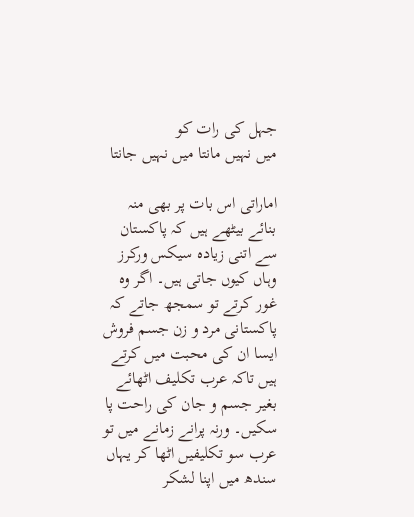جہل کی رات کو
میں نہیں مانتا میں نہیں جانتا

اماراتی اس بات پر بھی منہ بنائے بیٹھے ہیں کہ پاکستان سے اتنی زیادہ سیکس ورکرز وہاں کیوں جاتی ہیں۔ اگر وہ غور کرتے تو سمجھ جاتے کہ پاکستانی مرد و زن جسم فروش ایسا ان کی محبت میں کرتے ہیں تاکہ عرب تکلیف اٹھائے بغیر جسم و جان کی راحت پا سکیں۔ ورنہ پرانے زمانے میں تو عرب سو تکلیفیں اٹھا کر یہاں سندھ میں اپنا لشکر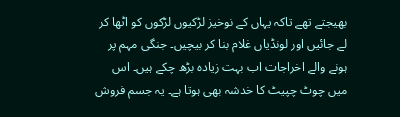بھیجتے تھے تاکہ یہاں کے نوخیز لڑکیوں لڑکوں کو اٹھا کر لے جائیں اور لونڈیاں غلام بنا کر بیچیں۔ جنگی مہم پر ہونے والے اخراجات اب بہت زیادہ بڑھ چکے ہیں۔ اس میں چوٹ چپیٹ کا خدشہ بھی ہوتا ہے۔ یہ جسم فروش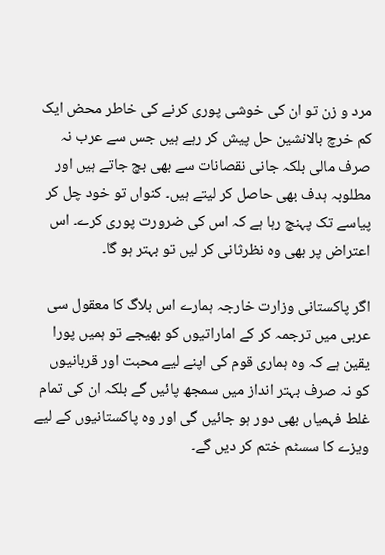مرد و زن تو ان کی خوشی پوری کرنے کی خاطر محض ایک کم خرچ بالانشین حل پیش کر رہے ہیں جس سے عرب نہ صرف مالی بلکہ جانی نقصانات سے بھی بچ جاتے ہیں اور مطلوبہ ہدف بھی حاصل کر لیتے ہیں۔ کنواں تو خود چل کر پیاسے تک پہنچ رہا ہے کہ اس کی ضرورت پوری کرے۔ اس اعتراض پر بھی وہ نظرثانی کر لیں تو بہتر ہو گا۔

اگر پاکستانی وزارت خارجہ ہمارے اس بلاگ کا معقول سی عربی میں ترجمہ کر کے اماراتیوں کو بھیجے تو ہمیں پورا یقین ہے کہ وہ ہماری قوم کی اپنے لیے محبت اور قربانیوں کو نہ صرف بہتر انداز میں سمجھ پائیں گے بلکہ ان کی تمام غلط فہمیاں بھی دور ہو جائیں گی اور وہ پاکستانیوں کے لیے ویزے کا سسٹم ختم کر دیں گے۔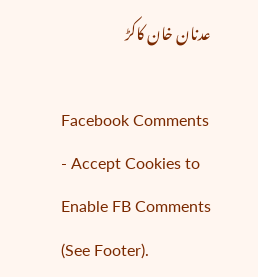عدنان خان کاکڑ

Facebook Comments - Accept Cookies to Enable FB Comments (See Footer).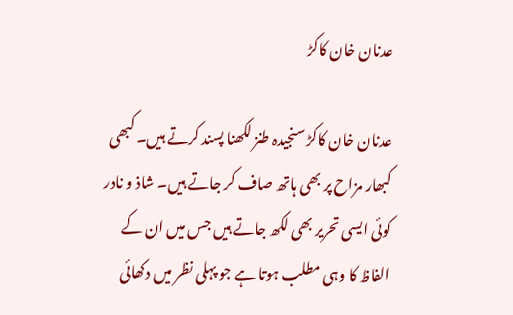عدنان خان کاکڑ

عدنان خان کاکڑ سنجیدہ طنز لکھنا پسند کرتے ہیں۔ کبھی کبھار مزاح پر بھی ہاتھ صاف کر جاتے ہیں۔ شاذ و نادر کوئی ایسی تحریر بھی لکھ جاتے ہیں جس میں ان کے الفاظ کا وہی مطلب ہوتا ہے جو پہلی نظر میں دکھائی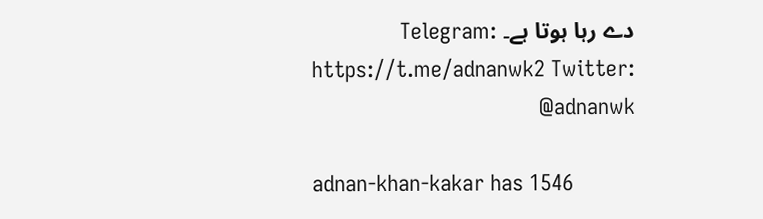دے رہا ہوتا ہے۔ Telegram: https://t.me/adnanwk2 Twitter: @adnanwk

adnan-khan-kakar has 1546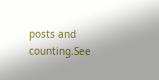posts and counting.See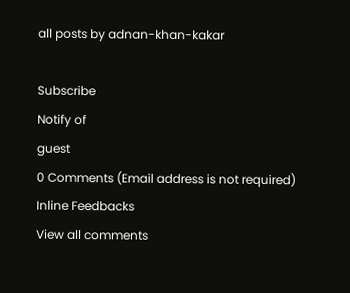all posts by adnan-khan-kakar

Subscribe
Notify of
guest
0 Comments (Email address is not required)
Inline Feedbacks
View all comments